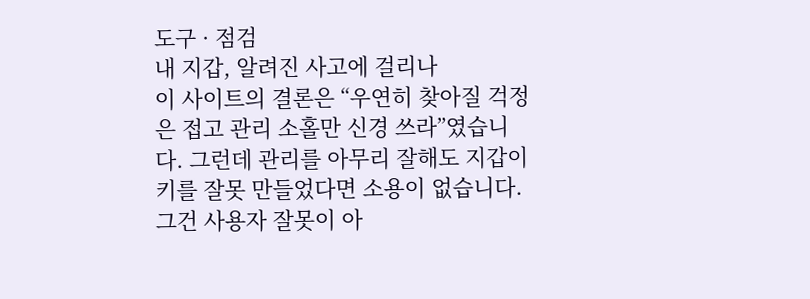도구 · 점검
내 지갑, 알려진 사고에 걸리나
이 사이트의 결론은 “우연히 찾아질 걱정은 접고 관리 소홀만 신경 쓰라”였습니다. 그런데 관리를 아무리 잘해도 지갑이 키를 잘못 만들었다면 소용이 없습니다. 그건 사용자 잘못이 아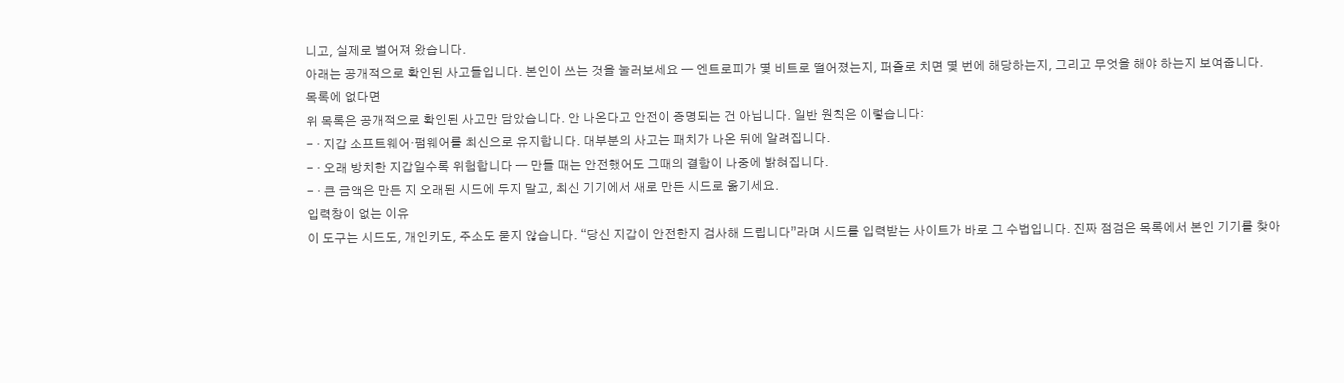니고, 실제로 벌어져 왔습니다.
아래는 공개적으로 확인된 사고들입니다. 본인이 쓰는 것을 눌러보세요 — 엔트로피가 몇 비트로 떨어졌는지, 퍼즐로 치면 몇 번에 해당하는지, 그리고 무엇을 해야 하는지 보여줍니다.
목록에 없다면
위 목록은 공개적으로 확인된 사고만 담았습니다. 안 나온다고 안전이 증명되는 건 아닙니다. 일반 원칙은 이렇습니다:
- · 지갑 소프트웨어·펌웨어를 최신으로 유지합니다. 대부분의 사고는 패치가 나온 뒤에 알려집니다.
- · 오래 방치한 지갑일수록 위험합니다 — 만들 때는 안전했어도 그때의 결함이 나중에 밝혀집니다.
- · 큰 금액은 만든 지 오래된 시드에 두지 말고, 최신 기기에서 새로 만든 시드로 옮기세요.
입력창이 없는 이유
이 도구는 시드도, 개인키도, 주소도 묻지 않습니다. “당신 지갑이 안전한지 검사해 드립니다”라며 시드를 입력받는 사이트가 바로 그 수법입니다. 진짜 점검은 목록에서 본인 기기를 찾아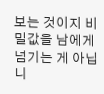보는 것이지 비밀값을 남에게 넘기는 게 아닙니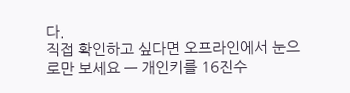다.
직접 확인하고 싶다면 오프라인에서 눈으로만 보세요 — 개인키를 16진수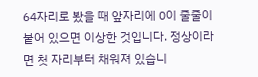64자리로 봤을 때 앞자리에 0이 줄줄이 붙어 있으면 이상한 것입니다. 정상이라면 첫 자리부터 채워져 있습니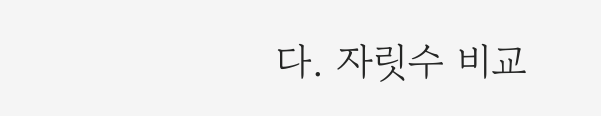다. 자릿수 비교